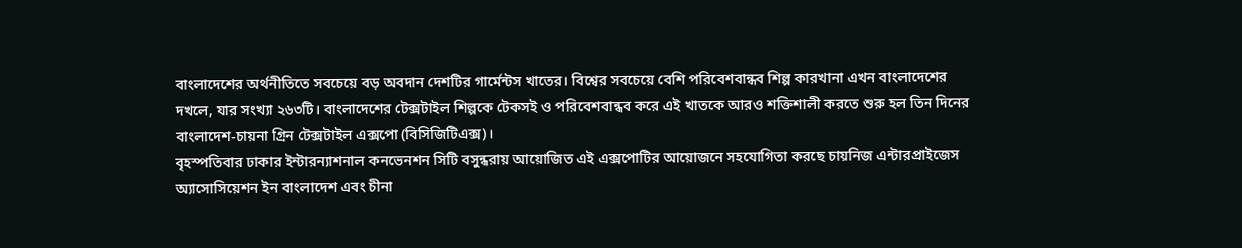বাংলাদেশের অর্থনীতিতে সবচেয়ে বড় অবদান দেশটির গার্মেন্টস খাতের। বিশ্বের সবচেয়ে বেশি পরিবেশবান্ধব শিল্প কারখানা এখন বাংলাদেশের দখলে, যার সংখ্যা ২৬৩টি। বাংলাদেশের টেক্সটাইল শিল্পকে টেকসই ও পরিবেশবান্ধব করে এই খাতকে আরও শক্তিশালী করতে শুরু হল তিন দিনের বাংলাদেশ-চায়না গ্রিন টেক্সটাইল এক্সপো (বিসিজিটিএক্স)।
বৃহস্পতিবার ঢাকার ইন্টারন্যাশনাল কনভেনশন সিটি বসুন্ধরায় আয়োজিত এই এক্সপোটির আয়োজনে সহযোগিতা করছে চায়নিজ এন্টারপ্রাইজেস অ্যাসোসিয়েশন ইন বাংলাদেশ এবং চীনা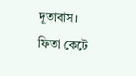দূতাবাস।
ফিতা কেটে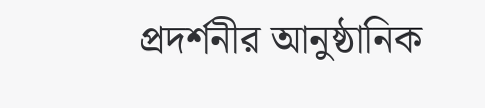প্রদর্শনীর আনুষ্ঠানিক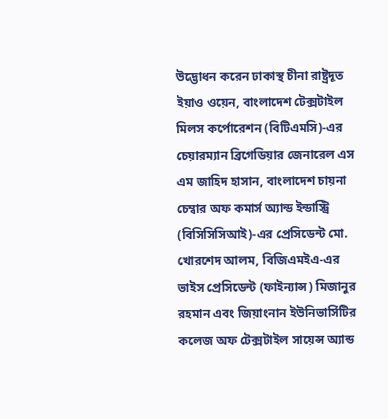উদ্ভোধন করেন ঢাকাস্থ চীনা রাষ্ট্রদূত ইয়াও ওয়েন, বাংলাদেশ টেক্সটাইল মিলস কর্পোরেশন (বিটিএমসি)-এর চেয়ারম্যান ব্রিগেডিয়ার জেনারেল এস এম জাহিদ হাসান, বাংলাদেশ চায়না চেম্বার অফ কমার্স অ্যান্ড ইন্ডাস্ট্রি (বিসিসিসিআই)-এর প্রেসিডেন্ট মো. খোরশেদ আলম, বিজিএমইএ-এর ভাইস প্রেসিডেন্ট (ফাইন্যান্স) মিজানুর রহমান এবং জিয়াংনান ইউনিভার্সিটির কলেজ অফ টেক্সটাইল সায়েন্স অ্যান্ড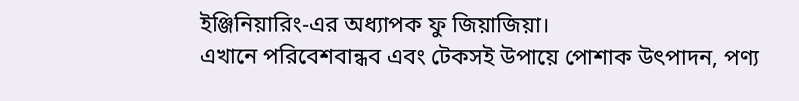ইঞ্জিনিয়ারিং-এর অধ্যাপক ফু জিয়াজিয়া।
এখানে পরিবেশবান্ধব এবং টেকসই উপায়ে পোশাক উৎপাদন, পণ্য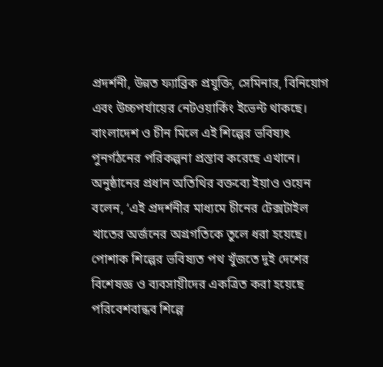প্রদর্শনী, উন্নত ফ্যাব্রিক প্রযুক্তি, সেমিনার, বিনিয়োগ এবং উচ্চপর্যায়ের নেটওয়ার্কিং ইভেন্ট থাকছে। বাংলাদেশ ও চীন মিলে এই শিল্পের ভবিষ্যৎ পুনর্গঠনের পরিকল্পনা প্রস্তাব করেছে এখানে।
অনুষ্ঠানের প্রধান অতিথির বক্তব্যে ইয়াও ওয়েন বলেন, ‘এই প্রদর্শনীর মাধ্যমে চীনের টেক্সটাইল খাতের অর্জনের অগ্রগতিকে তুলে ধরা হয়েছে। পোশাক শিল্পের ভবিষ্যত পথ খুঁজতে দুই দেশের বিশেষজ্ঞ ও ব্যবসায়ীদের একত্রিত করা হয়েছে পরিবেশবান্ধব শিল্পে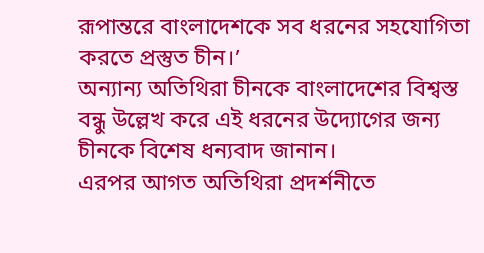রূপান্তরে বাংলাদেশকে সব ধরনের সহযোগিতা করতে প্রস্তুত চীন।’
অন্যান্য অতিথিরা চীনকে বাংলাদেশের বিশ্বস্ত বন্ধু উল্লেখ করে এই ধরনের উদ্যোগের জন্য চীনকে বিশেষ ধন্যবাদ জানান।
এরপর আগত অতিথিরা প্রদর্শনীতে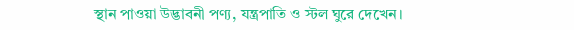স্থান পাওয়া উদ্ভাবনী পণ্য, যন্ত্রপাতি ও স্টল ঘুরে দেখেন।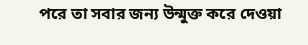পরে তা সবার জন্য উন্মুক্ত করে দেওয়া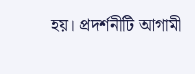হয়। প্রদর্শনীটি আগামী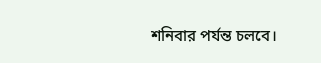শনিবার পর্যন্ত চলবে।